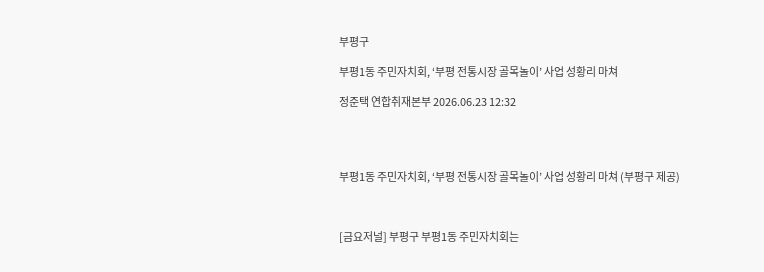부평구

부평1동 주민자치회, ‘부평 전통시장 골목놀이’ 사업 성황리 마쳐

정준택 연합취재본부 2026.06.23 12:32




부평1동 주민자치회, ‘부평 전통시장 골목놀이’ 사업 성황리 마쳐 (부평구 제공)



[금요저널] 부평구 부평1동 주민자치회는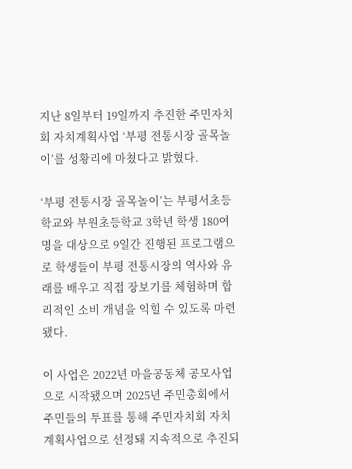지난 8일부터 19일까지 추진한 주민자치회 자치계획사업 ‘부평 전통시장 골목놀이’를 성황리에 마쳤다고 밝혔다.

‘부평 전통시장 골목놀이’는 부평서초등학교와 부원초등학교 3학년 학생 180여명을 대상으로 9일간 진행된 프로그램으로 학생들이 부평 전통시장의 역사와 유래를 배우고 직접 장보기를 체험하며 합리적인 소비 개념을 익힐 수 있도록 마련됐다.

이 사업은 2022년 마을공동체 공모사업으로 시작됐으며 2025년 주민총회에서 주민들의 투표를 통해 주민자치회 자치계획사업으로 선정돼 지속적으로 추진되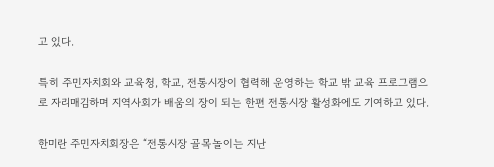고 있다.

특히 주민자치회와 교육청, 학교, 전통시장이 협력해 운영하는 학교 밖 교육 프로그램으로 자리매김하며 지역사회가 배움의 장이 되는 한편 전통시장 활성화에도 기여하고 있다.

한미란 주민자치회장은 “전통시장 골목놀이는 지난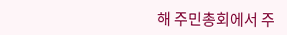해 주민총회에서 주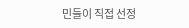민들이 직접 선정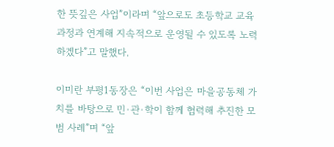한 뜻깊은 사업”이라며 “앞으로도 초등학교 교육과정과 연계해 지속적으로 운영될 수 있도록 노력하겠다”고 말했다.

이미란 부평1동장은 “이번 사업은 마을공동체 가치를 바탕으로 민·관·학이 함께 협력해 추진한 모범 사례”며 “앞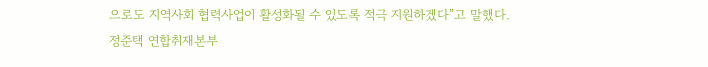으로도 지역사회 협력사업이 활성화될 수 있도록 적극 지원하겠다”고 말했다.
정준택 연합취재본부